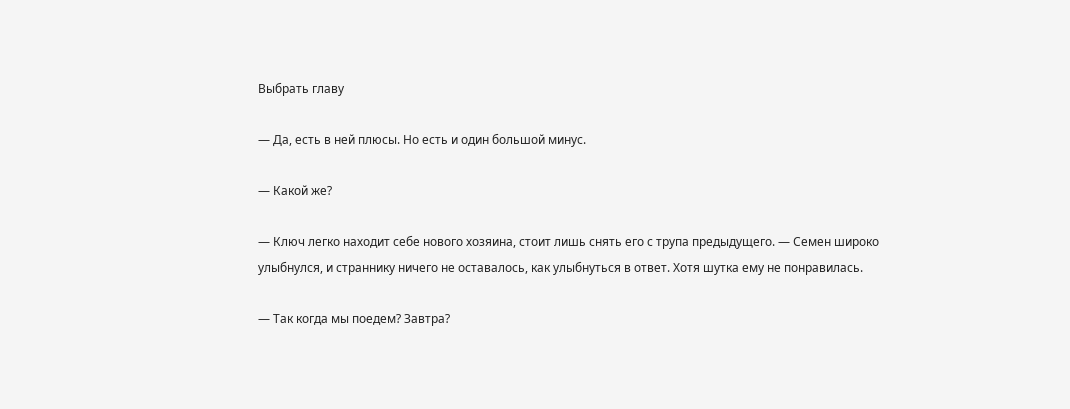Выбрать главу

— Да, есть в ней плюсы. Но есть и один большой минус.

— Какой же?

— Ключ легко находит себе нового хозяина, стоит лишь снять его с трупа предыдущего. — Семен широко улыбнулся, и страннику ничего не оставалось, как улыбнуться в ответ. Хотя шутка ему не понравилась.

— Так когда мы поедем? Завтра?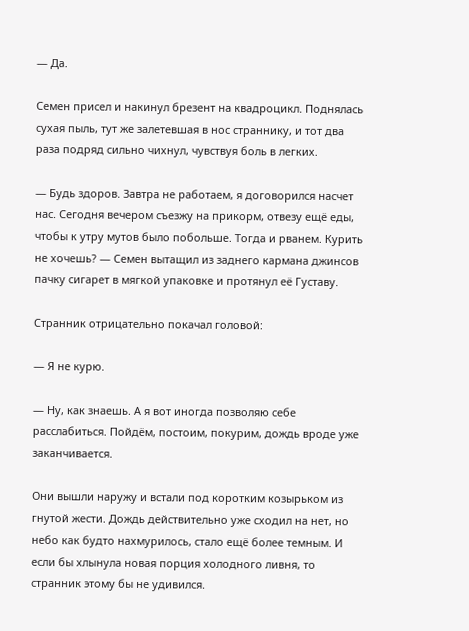— Да.

Семен присел и накинул брезент на квадроцикл. Поднялась сухая пыль, тут же залетевшая в нос страннику, и тот два раза подряд сильно чихнул, чувствуя боль в легких.

— Будь здоров. Завтра не работаем, я договорился насчет нас. Сегодня вечером съезжу на прикорм, отвезу ещё еды, чтобы к утру мутов было побольше. Тогда и рванем. Курить не хочешь? — Семен вытащил из заднего кармана джинсов пачку сигарет в мягкой упаковке и протянул её Густаву.

Странник отрицательно покачал головой:

— Я не курю.

— Ну, как знаешь. А я вот иногда позволяю себе расслабиться. Пойдём, постоим, покурим, дождь вроде уже заканчивается.

Они вышли наружу и встали под коротким козырьком из гнутой жести. Дождь действительно уже сходил на нет, но небо как будто нахмурилось, стало ещё более темным. И если бы хлынула новая порция холодного ливня, то странник этому бы не удивился.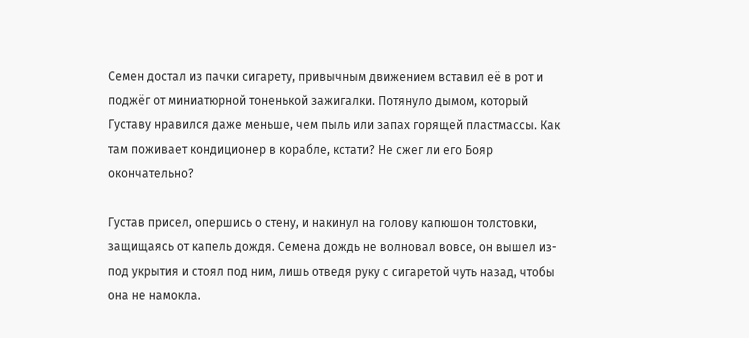Семен достал из пачки сигарету, привычным движением вставил её в рот и поджёг от миниатюрной тоненькой зажигалки. Потянуло дымом, который Густаву нравился даже меньше, чем пыль или запах горящей пластмассы. Как там поживает кондиционер в корабле, кстати? Не сжег ли его Бояр окончательно?

Густав присел, опершись о стену, и накинул на голову капюшон толстовки, защищаясь от капель дождя. Семена дождь не волновал вовсе, он вышел из-под укрытия и стоял под ним, лишь отведя руку с сигаретой чуть назад, чтобы она не намокла.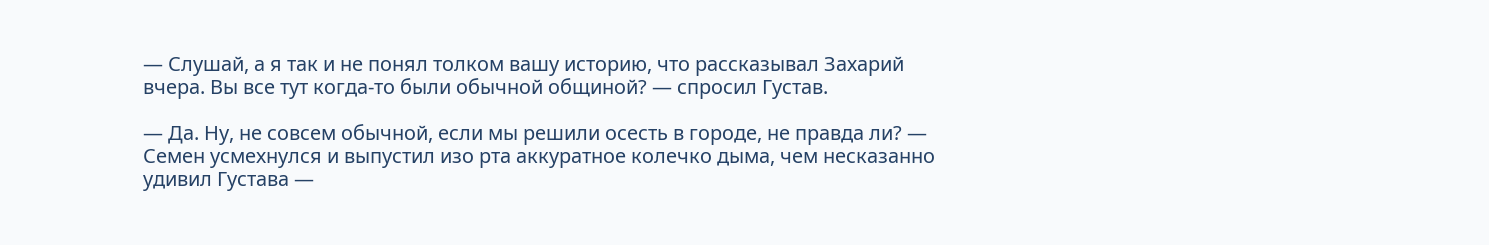— Слушай, а я так и не понял толком вашу историю, что рассказывал Захарий вчера. Вы все тут когда-то были обычной общиной? — спросил Густав.

— Да. Ну, не совсем обычной, если мы решили осесть в городе, не правда ли? — Семен усмехнулся и выпустил изо рта аккуратное колечко дыма, чем несказанно удивил Густава —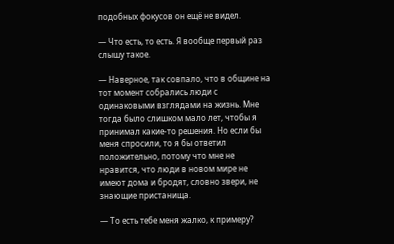подобных фокусов он ещё не видел.

— Что есть, то есть. Я вообще первый раз слышу такое.

— Наверное, так совпало, что в общине на тот момент собрались люди с одинаковыми взглядами на жизнь. Мне тогда было слишком мало лет, чтобы я принимал какие-то решения. Но если бы меня спросили, то я бы ответил положительно, потому что мне не нравится, что люди в новом мире не имеют дома и бродят, словно звери, не знающие пристанища.

— То есть тебе меня жалко, к примеру?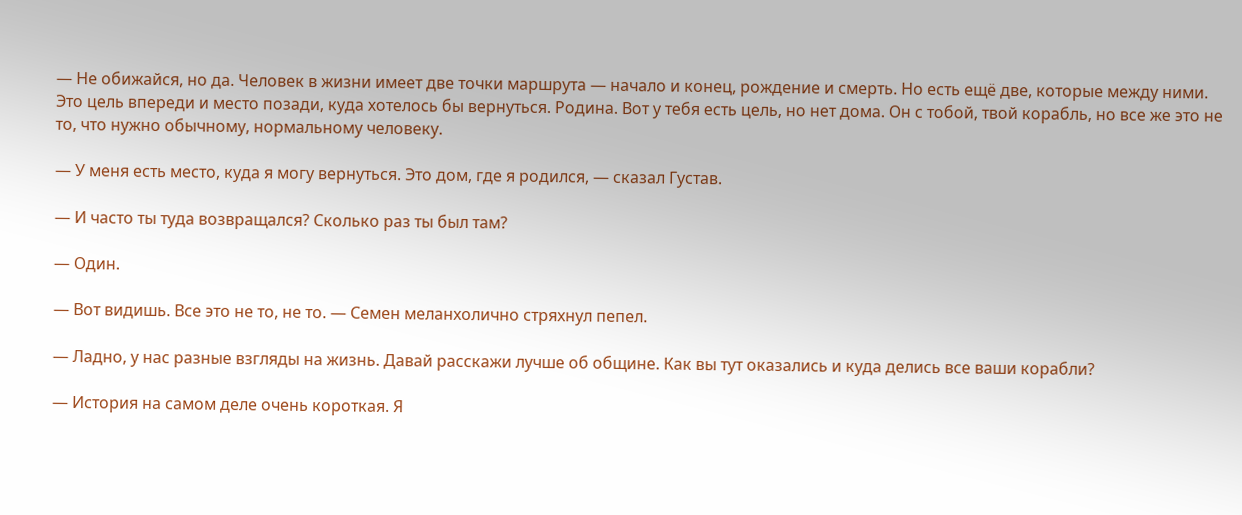— Не обижайся, но да. Человек в жизни имеет две точки маршрута — начало и конец, рождение и смерть. Но есть ещё две, которые между ними. Это цель впереди и место позади, куда хотелось бы вернуться. Родина. Вот у тебя есть цель, но нет дома. Он с тобой, твой корабль, но все же это не то, что нужно обычному, нормальному человеку.

— У меня есть место, куда я могу вернуться. Это дом, где я родился, — сказал Густав.

— И часто ты туда возвращался? Сколько раз ты был там?

— Один.

— Вот видишь. Все это не то, не то. — Семен меланхолично стряхнул пепел.

— Ладно, у нас разные взгляды на жизнь. Давай расскажи лучше об общине. Как вы тут оказались и куда делись все ваши корабли?

— История на самом деле очень короткая. Я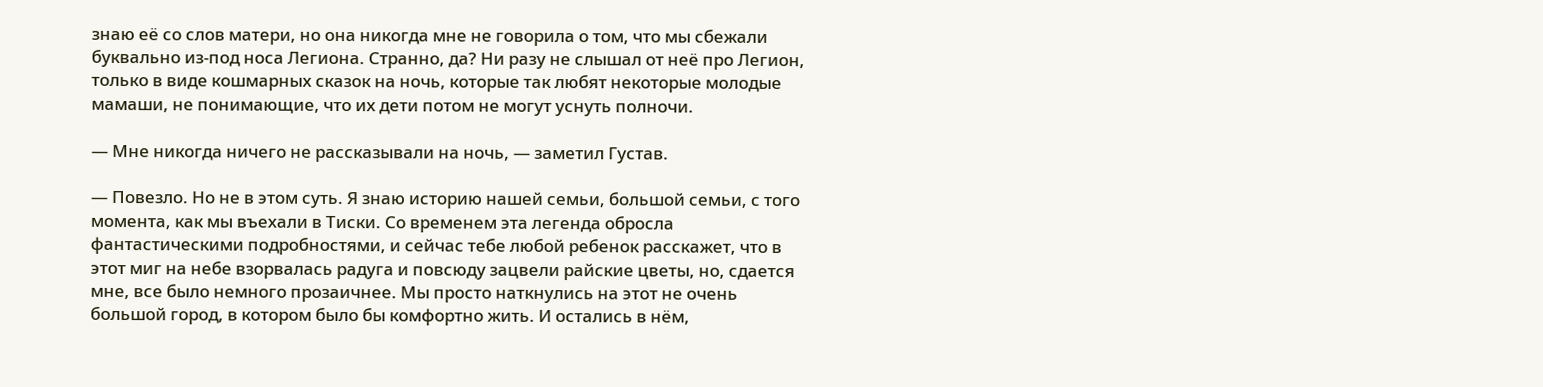знаю её со слов матери, но она никогда мне не говорила о том, что мы сбежали буквально из-под носа Легиона. Странно, да? Ни разу не слышал от неё про Легион, только в виде кошмарных сказок на ночь, которые так любят некоторые молодые мамаши, не понимающие, что их дети потом не могут уснуть полночи.

— Мне никогда ничего не рассказывали на ночь, — заметил Густав.

— Повезло. Но не в этом суть. Я знаю историю нашей семьи, большой семьи, с того момента, как мы въехали в Тиски. Со временем эта легенда обросла фантастическими подробностями, и сейчас тебе любой ребенок расскажет, что в этот миг на небе взорвалась радуга и повсюду зацвели райские цветы, но, сдается мне, все было немного прозаичнее. Мы просто наткнулись на этот не очень большой город, в котором было бы комфортно жить. И остались в нём,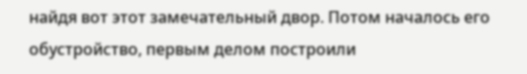найдя вот этот замечательный двор. Потом началось его обустройство, первым делом построили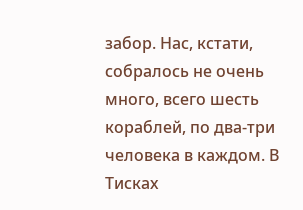забор. Нас, кстати, собралось не очень много, всего шесть кораблей, по два-три человека в каждом. В Тисках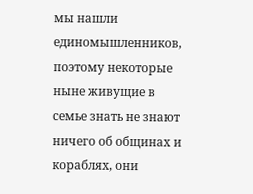мы нашли единомышленников, поэтому некоторые ныне живущие в семье знать не знают ничего об общинах и кораблях, они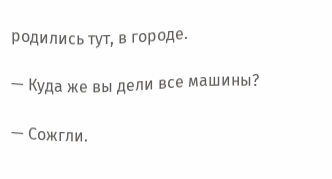родились тут, в городе.

— Куда же вы дели все машины?

— Сожгли.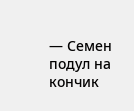— Семен подул на кончик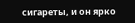сигареты, и он ярко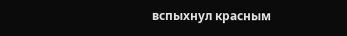вспыхнул красным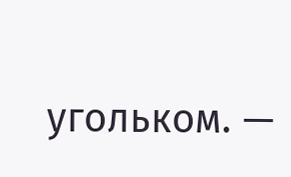угольком. —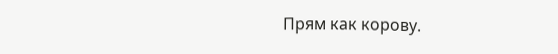Прям как корову.